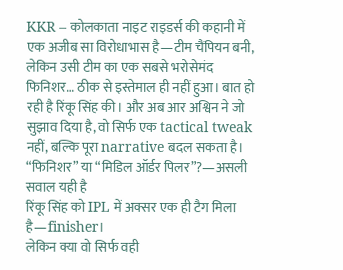KKR – कोलकाता नाइट राइडर्स की कहानी में एक अजीब सा विरोधाभास है—टीम चैंपियन बनी, लेकिन उसी टीम का एक सबसे भरोसेमंद फिनिशर… ठीक से इस्तेमाल ही नहीं हुआ। बात हो रही है रिंकू सिंह की। और अब आर अश्विन ने जो सुझाव दिया है, वो सिर्फ एक tactical tweak नहीं, बल्कि पूरा narrative बदल सकता है।
“फिनिशर” या “मिडिल ऑर्डर पिलर”?—असली सवाल यही है
रिंकू सिंह को IPL में अक्सर एक ही टैग मिला है—finisher।
लेकिन क्या वो सिर्फ वही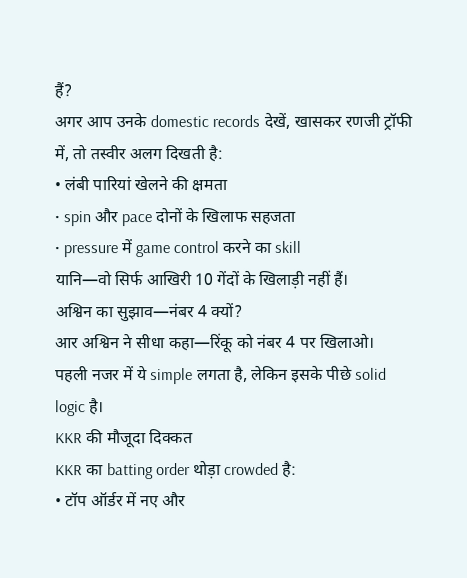हैं?
अगर आप उनके domestic records देखें, खासकर रणजी ट्रॉफी में, तो तस्वीर अलग दिखती है:
• लंबी पारियां खेलने की क्षमता
• spin और pace दोनों के खिलाफ सहजता
• pressure में game control करने का skill
यानि—वो सिर्फ आखिरी 10 गेंदों के खिलाड़ी नहीं हैं।
अश्विन का सुझाव—नंबर 4 क्यों?
आर अश्विन ने सीधा कहा—रिंकू को नंबर 4 पर खिलाओ।
पहली नजर में ये simple लगता है, लेकिन इसके पीछे solid logic है।
KKR की मौजूदा दिक्कत
KKR का batting order थोड़ा crowded है:
• टॉप ऑर्डर में नए और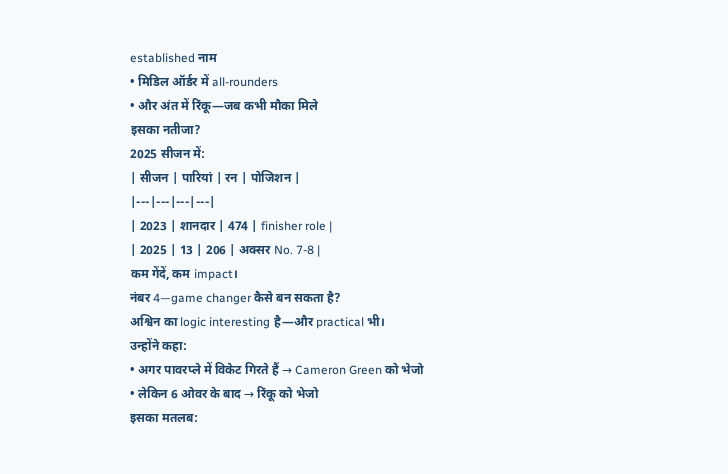established नाम
• मिडिल ऑर्डर में all-rounders
• और अंत में रिंकू—जब कभी मौका मिले
इसका नतीजा?
2025 सीजन में:
| सीजन | पारियां | रन | पोजिशन |
|---|---|---|---|
| 2023 | शानदार | 474 | finisher role |
| 2025 | 13 | 206 | अक्सर No. 7-8 |
कम गेंदें, कम impact।
नंबर 4—game changer कैसे बन सकता है?
अश्विन का logic interesting है—और practical भी।
उन्होंने कहा:
• अगर पावरप्ले में विकेट गिरते हैं → Cameron Green को भेजो
• लेकिन 6 ओवर के बाद → रिंकू को भेजो
इसका मतलब: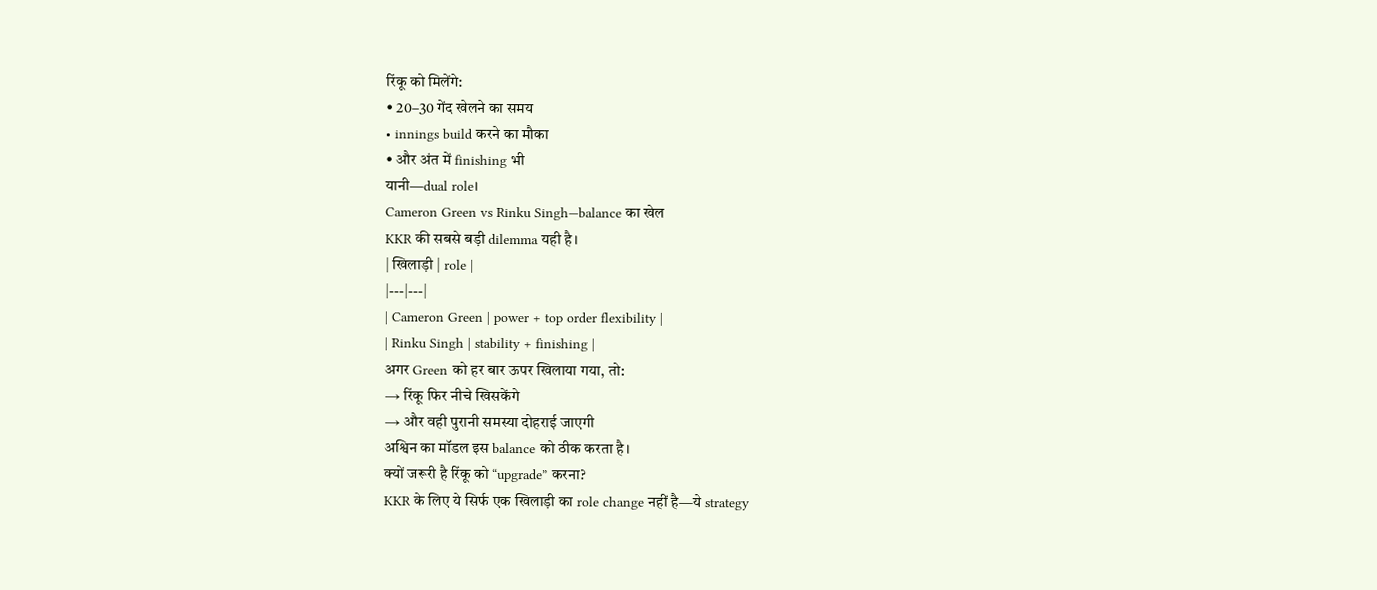रिंकू को मिलेंगे:
• 20–30 गेंद खेलने का समय
• innings build करने का मौका
• और अंत में finishing भी
यानी—dual role।
Cameron Green vs Rinku Singh—balance का खेल
KKR की सबसे बड़ी dilemma यही है।
| खिलाड़ी | role |
|---|---|
| Cameron Green | power + top order flexibility |
| Rinku Singh | stability + finishing |
अगर Green को हर बार ऊपर खिलाया गया, तो:
→ रिंकू फिर नीचे खिसकेंगे
→ और वही पुरानी समस्या दोहराई जाएगी
अश्विन का मॉडल इस balance को ठीक करता है।
क्यों जरूरी है रिंकू को “upgrade” करना?
KKR के लिए ये सिर्फ एक खिलाड़ी का role change नहीं है—ये strategy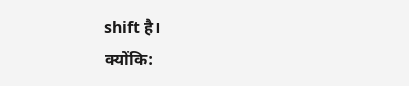shift है।
क्योंकि: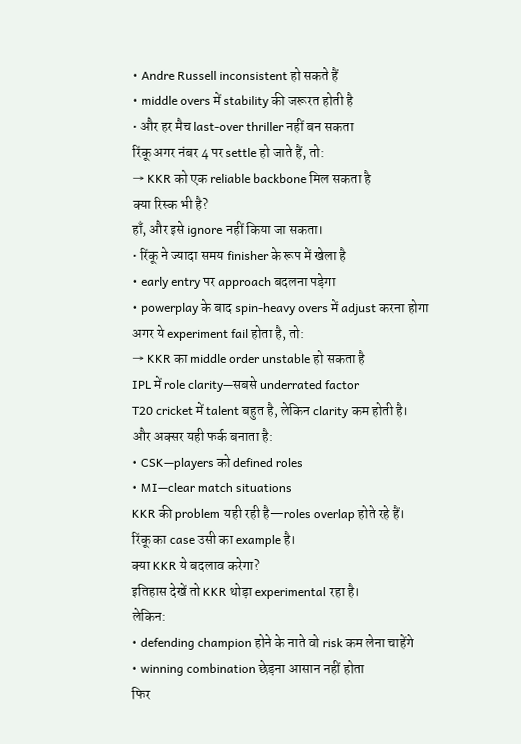• Andre Russell inconsistent हो सकते हैं
• middle overs में stability की जरूरत होती है
• और हर मैच last-over thriller नहीं बन सकता
रिंकू अगर नंबर 4 पर settle हो जाते हैं, तो:
→ KKR को एक reliable backbone मिल सकता है
क्या रिस्क भी है?
हाँ, और इसे ignore नहीं किया जा सकता।
• रिंकू ने ज्यादा समय finisher के रूप में खेला है
• early entry पर approach बदलना पड़ेगा
• powerplay के बाद spin-heavy overs में adjust करना होगा
अगर ये experiment fail होता है, तो:
→ KKR का middle order unstable हो सकता है
IPL में role clarity—सबसे underrated factor
T20 cricket में talent बहुत है, लेकिन clarity कम होती है।
और अक्सर यही फर्क बनाता है:
• CSK—players को defined roles
• MI—clear match situations
KKR की problem यही रही है—roles overlap होते रहे हैं।
रिंकू का case उसी का example है।
क्या KKR ये बदलाव करेगा?
इतिहास देखें तो KKR थोड़ा experimental रहा है।
लेकिन:
• defending champion होने के नाते वो risk कम लेना चाहेंगे
• winning combination छेड़ना आसान नहीं होता
फिर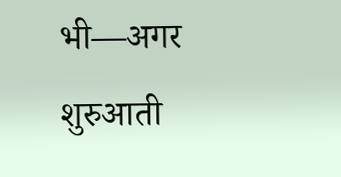भी—अगर शुरुआती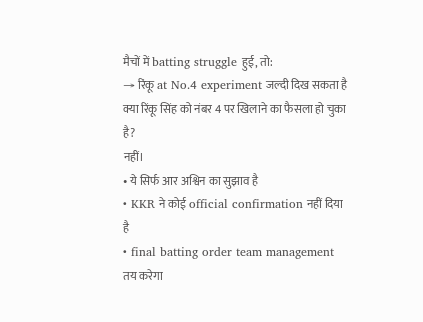मैचों में batting struggle हुई, तो:
→ रिंकू at No.4 experiment जल्दी दिख सकता है
क्या रिंकू सिंह को नंबर 4 पर खिलाने का फैसला हो चुका है?
नहीं।
• ये सिर्फ आर अश्विन का सुझाव है
• KKR ने कोई official confirmation नहीं दिया है
• final batting order team management तय करेगा